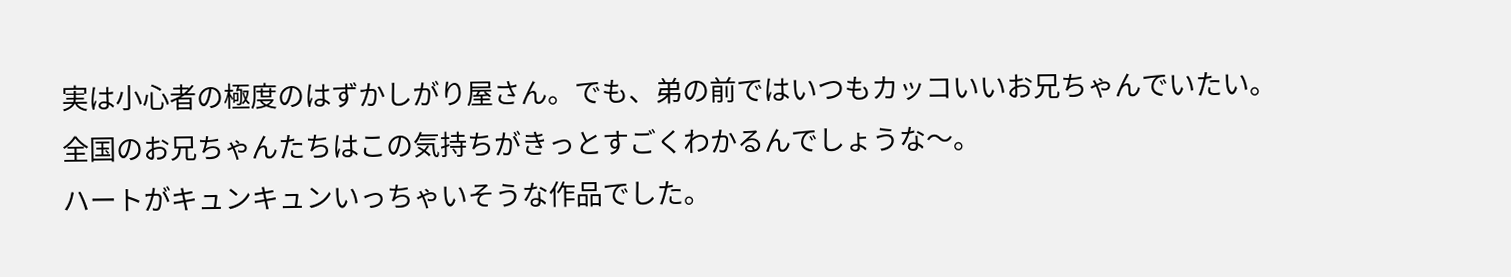実は小心者の極度のはずかしがり屋さん。でも、弟の前ではいつもカッコいいお兄ちゃんでいたい。全国のお兄ちゃんたちはこの気持ちがきっとすごくわかるんでしょうな〜。
ハートがキュンキュンいっちゃいそうな作品でした。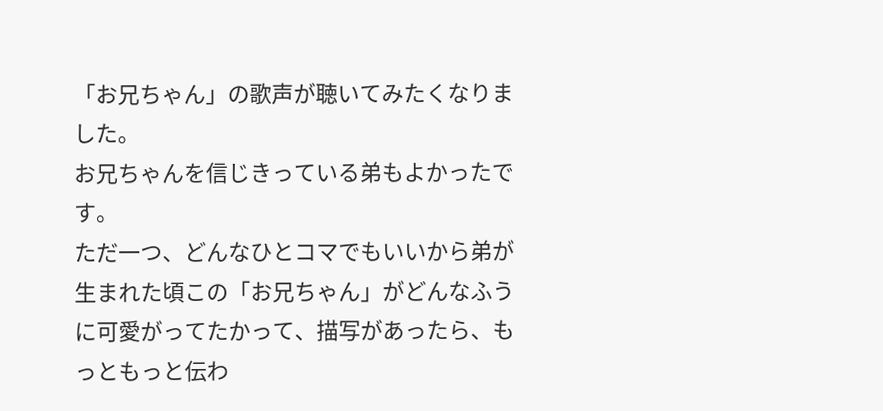「お兄ちゃん」の歌声が聴いてみたくなりました。
お兄ちゃんを信じきっている弟もよかったです。
ただ一つ、どんなひとコマでもいいから弟が生まれた頃この「お兄ちゃん」がどんなふうに可愛がってたかって、描写があったら、もっともっと伝わ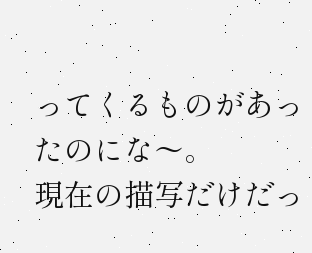ってくるものがあったのにな〜。
現在の描写だけだっ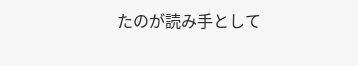たのが読み手として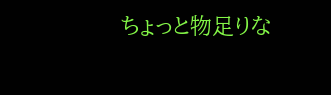ちょっと物足りな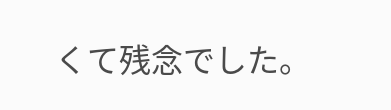くて残念でした。